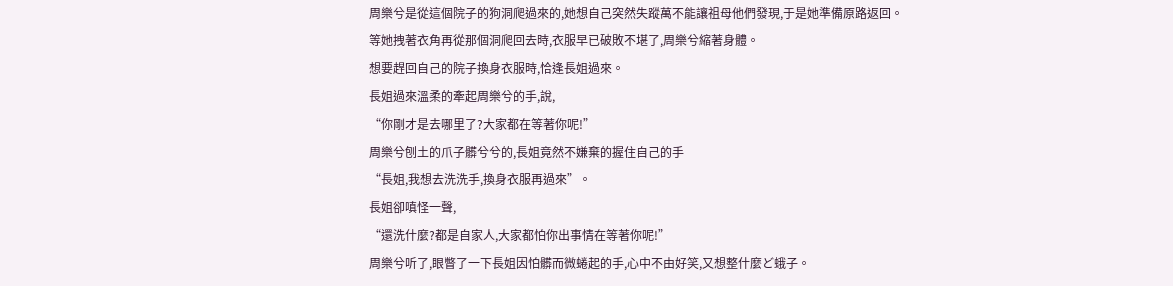周樂兮是從這個院子的狗洞爬過來的,她想自己突然失蹤萬不能讓祖母他們發現,于是她準備原路返回。
等她拽著衣角再從那個洞爬回去時,衣服早已破敗不堪了,周樂兮縮著身體。
想要趕回自己的院子換身衣服時,恰逢長姐過來。
長姐過來溫柔的牽起周樂兮的手,說,
“你剛才是去哪里了?大家都在等著你呢!”
周樂兮刨土的爪子髒兮兮的,長姐竟然不嫌棄的握住自己的手
“長姐,我想去洗洗手,換身衣服再過來”。
長姐卻嗔怪一聲,
“還洗什麼?都是自家人,大家都怕你出事情在等著你呢!”
周樂兮听了,眼瞥了一下長姐因怕髒而微蜷起的手,心中不由好笑,又想整什麼ど蛾子。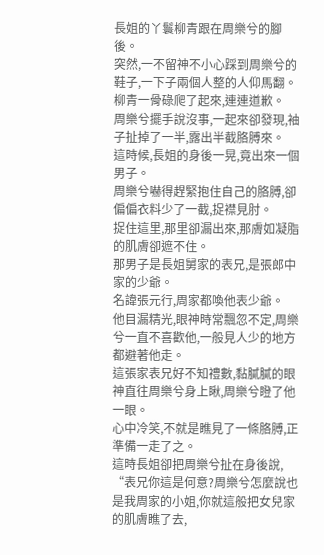長姐的丫鬟柳青跟在周樂兮的腳後。
突然,一不留神不小心踩到周樂兮的鞋子,一下子兩個人整的人仰馬翻。
柳青一骨碌爬了起來,連連道歉。
周樂兮擺手說沒事,一起來卻發現,袖子扯掉了一半,露出半截胳膊來。
這時候,長姐的身後一晃,竟出來一個男子。
周樂兮嚇得趕緊抱住自己的胳膊,卻偏偏衣料少了一截,捉襟見肘。
捉住這里,那里卻漏出來,那膚如凝脂的肌膚卻遮不住。
那男子是長姐舅家的表兄,是張郎中家的少爺。
名諱張元行,周家都喚他表少爺。
他目漏精光,眼神時常飄忽不定,周樂兮一直不喜歡他,一般見人少的地方都避著他走。
這張家表兄好不知禮數,黏膩膩的眼神直往周樂兮身上瞅,周樂兮瞪了他一眼。
心中冷笑,不就是瞧見了一條胳膊,正準備一走了之。
這時長姐卻把周樂兮扯在身後說,
“表兄你這是何意?周樂兮怎麼說也是我周家的小姐,你就這般把女兒家的肌膚瞧了去,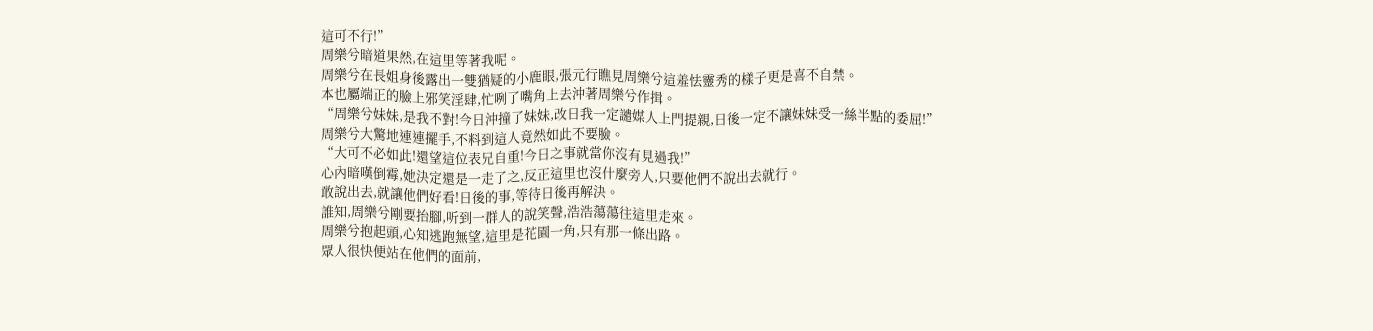這可不行!”
周樂兮暗道果然,在這里等著我呢。
周樂兮在長姐身後露出一雙猶疑的小鹿眼,張元行瞧見周樂兮這羞怯靈秀的樣子更是喜不自禁。
本也屬端正的臉上邪笑淫肆,忙咧了嘴角上去沖著周樂兮作揖。
“周樂兮妹妹,是我不對!今日沖撞了妹妹,改日我一定譴媒人上門提親,日後一定不讓妹妹受一絲半點的委屈!”
周樂兮大驚地連連擺手,不料到這人竟然如此不要臉。
“大可不必如此!還望這位表兄自重!今日之事就當你沒有見過我!”
心內暗嘆倒霉,她決定還是一走了之,反正這里也沒什麼旁人,只要他們不說出去就行。
敢說出去,就讓他們好看!日後的事,等待日後再解決。
誰知,周樂兮剛要抬腳,听到一群人的說笑聲,浩浩蕩蕩往這里走來。
周樂兮抱起頭,心知逃跑無望,這里是花園一角,只有那一條出路。
眾人很快便站在他們的面前,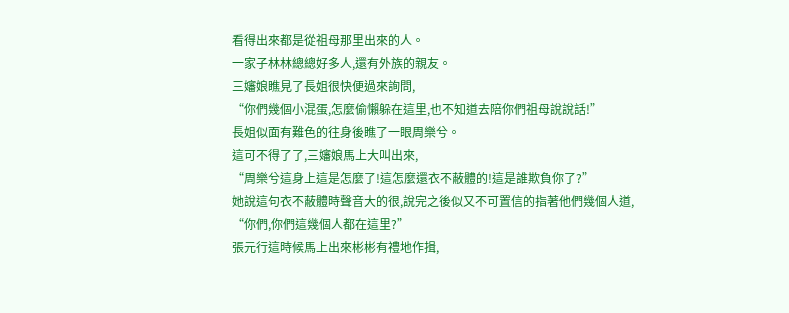看得出來都是從祖母那里出來的人。
一家子林林總總好多人,還有外族的親友。
三嬸娘瞧見了長姐很快便過來詢問,
“你們幾個小混蛋,怎麼偷懶躲在這里,也不知道去陪你們祖母說說話!”
長姐似面有難色的往身後瞧了一眼周樂兮。
這可不得了了,三嬸娘馬上大叫出來,
“周樂兮這身上這是怎麼了!這怎麼還衣不蔽體的!這是誰欺負你了?”
她說這句衣不蔽體時聲音大的很,說完之後似又不可置信的指著他們幾個人道,
“你們,你們這幾個人都在這里?”
張元行這時候馬上出來彬彬有禮地作揖,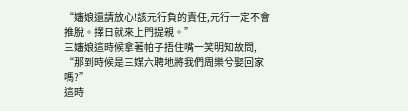“嬸娘還請放心!該元行負的責任,元行一定不會推脫。擇日就來上門提親。”
三嬸娘這時候拿著帕子捂住嘴一笑明知故問,
“那到時候是三媒六聘地將我們周樂兮娶回家嗎?”
這時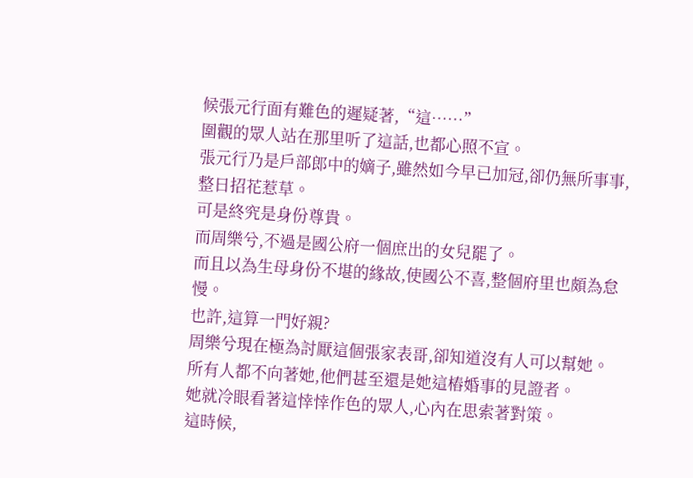候張元行面有難色的遲疑著,“這……”
圍觀的眾人站在那里听了這話,也都心照不宣。
張元行乃是戶部郎中的嫡子,雖然如今早已加冠,卻仍無所事事,整日招花惹草。
可是終究是身份尊貴。
而周樂兮,不過是國公府一個庶出的女兒罷了。
而且以為生母身份不堪的緣故,使國公不喜,整個府里也頗為怠慢。
也許,這算一門好親?
周樂兮現在極為討厭這個張家表哥,卻知道沒有人可以幫她。
所有人都不向著她,他們甚至還是她這樁婚事的見證者。
她就冷眼看著這悻悻作色的眾人,心內在思索著對策。
這時候,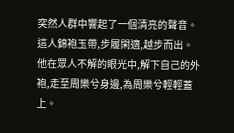突然人群中響起了一個清亮的聲音。
這人錦袍玉帶,步履閑適,越步而出。
他在眾人不解的眼光中,解下自己的外袍,走至周樂兮身邊,為周樂兮輕輕蓋上。